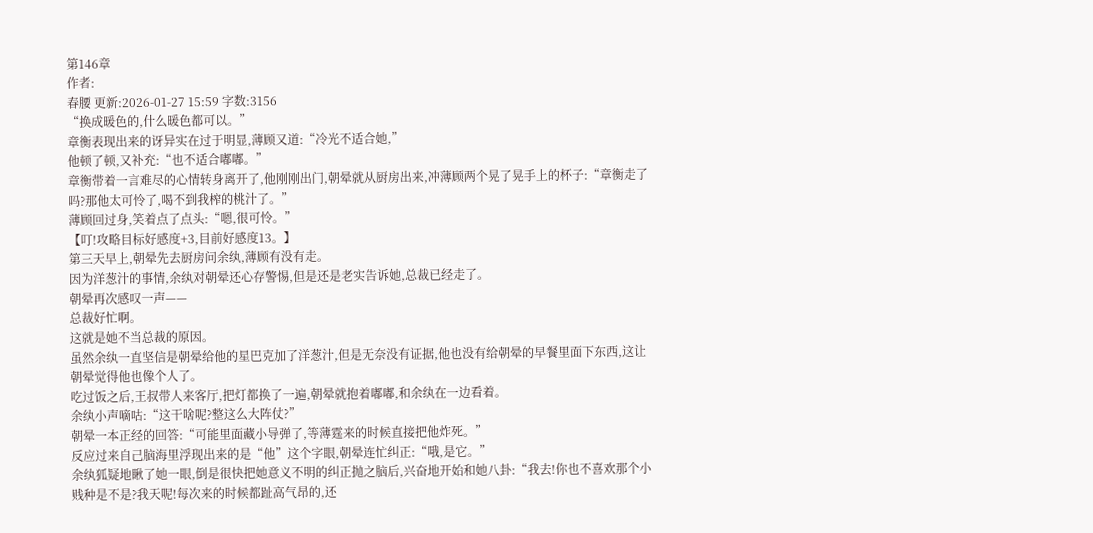第146章
作者:
春腰 更新:2026-01-27 15:59 字数:3156
“换成暖色的,什么暖色都可以。”
章衡表现出来的讶异实在过于明显,薄顾又道:“冷光不适合她,”
他顿了顿,又补充:“也不适合嘟嘟。”
章衡带着一言难尽的心情转身离开了,他刚刚出门,朝晕就从厨房出来,冲薄顾两个晃了晃手上的杯子:“章衡走了吗?那他太可怜了,喝不到我榨的桃汁了。”
薄顾回过身,笑着点了点头:“嗯,很可怜。”
【叮!攻略目标好感度+3,目前好感度13。】
第三天早上,朝晕先去厨房问余纨,薄顾有没有走。
因为洋葱汁的事情,余纨对朝晕还心存警惕,但是还是老实告诉她,总裁已经走了。
朝晕再次感叹一声——
总裁好忙啊。
这就是她不当总裁的原因。
虽然余纨一直坚信是朝晕给他的星巴克加了洋葱汁,但是无奈没有证据,他也没有给朝晕的早餐里面下东西,这让朝晕觉得他也像个人了。
吃过饭之后,王叔带人来客厅,把灯都换了一遍,朝晕就抱着嘟嘟,和余纨在一边看着。
余纨小声嘀咕:“这干啥呢?整这么大阵仗?”
朝晕一本正经的回答:“可能里面藏小导弹了,等薄霆来的时候直接把他炸死。”
反应过来自己脑海里浮现出来的是“他”这个字眼,朝晕连忙纠正:“哦,是它。”
余纨狐疑地瞅了她一眼,倒是很快把她意义不明的纠正抛之脑后,兴奋地开始和她八卦:“我去!你也不喜欢那个小贱种是不是?我天呢!每次来的时候都趾高气昂的,还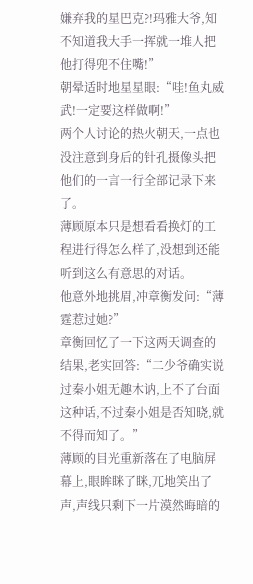嫌弃我的星巴克?!玛雅大爷,知不知道我大手一挥就一堆人把他打得兜不住嘴!”
朝晕适时地星星眼:“哇!鱼丸威武!一定要这样做啊!”
两个人讨论的热火朝天,一点也没注意到身后的针孔摄像头把他们的一言一行全部记录下来了。
薄顾原本只是想看看换灯的工程进行得怎么样了,没想到还能听到这么有意思的对话。
他意外地挑眉,冲章衡发问:“薄霆惹过她?”
章衡回忆了一下这两天调查的结果,老实回答:“二少爷确实说过秦小姐无趣木讷,上不了台面这种话,不过秦小姐是否知晓,就不得而知了。”
薄顾的目光重新落在了电脑屏幕上,眼眸眯了眯,兀地笑出了声,声线只剩下一片漠然晦暗的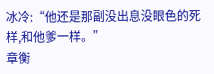冰冷:“他还是那副没出息没眼色的死样,和他爹一样。”
章衡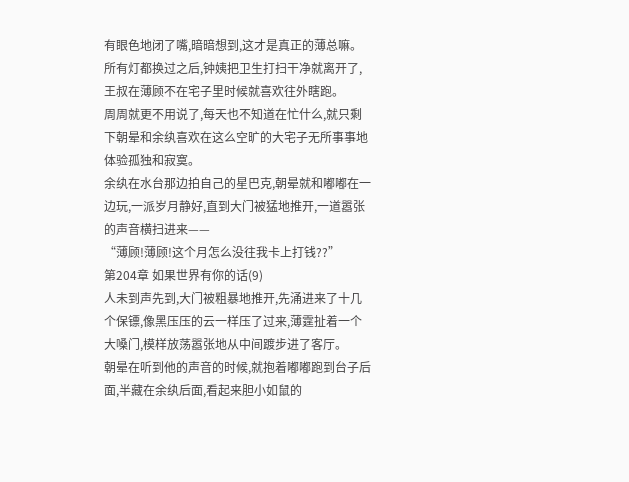有眼色地闭了嘴,暗暗想到,这才是真正的薄总嘛。
所有灯都换过之后,钟姨把卫生打扫干净就离开了,王叔在薄顾不在宅子里时候就喜欢往外瞎跑。
周周就更不用说了,每天也不知道在忙什么,就只剩下朝晕和余纨喜欢在这么空旷的大宅子无所事事地体验孤独和寂寞。
余纨在水台那边拍自己的星巴克,朝晕就和嘟嘟在一边玩,一派岁月静好,直到大门被猛地推开,一道嚣张的声音横扫进来——
“薄顾!薄顾!这个月怎么没往我卡上打钱??”
第204章 如果世界有你的话(9)
人未到声先到,大门被粗暴地推开,先涌进来了十几个保镖,像黑压压的云一样压了过来,薄霆扯着一个大嗓门,模样放荡嚣张地从中间踱步进了客厅。
朝晕在听到他的声音的时候,就抱着嘟嘟跑到台子后面,半藏在余纨后面,看起来胆小如鼠的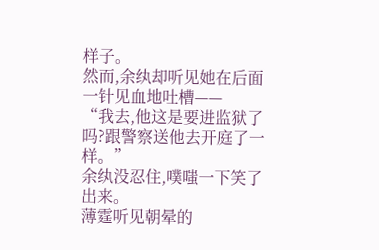样子。
然而,余纨却听见她在后面一针见血地吐槽——
“我去,他这是要进监狱了吗?跟警察送他去开庭了一样。”
余纨没忍住,噗嗤一下笑了出来。
薄霆听见朝晕的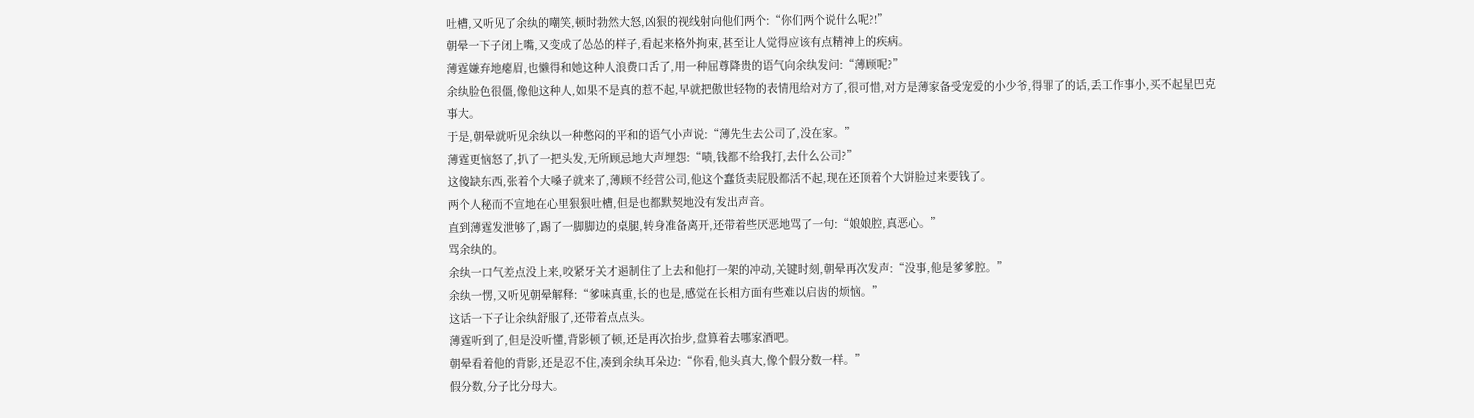吐槽,又听见了余纨的嘲笑,顿时勃然大怒,凶狠的视线射向他们两个:“你们两个说什么呢?!”
朝晕一下子闭上嘴,又变成了怂怂的样子,看起来格外拘束,甚至让人觉得应该有点精神上的疾病。
薄霆嫌弃地瘪眉,也懒得和她这种人浪费口舌了,用一种屈尊降贵的语气向余纨发问:“薄顾呢?”
余纨脸色很僵,像他这种人,如果不是真的惹不起,早就把傲世轻物的表情甩给对方了,很可惜,对方是薄家备受宠爱的小少爷,得罪了的话,丢工作事小,买不起星巴克事大。
于是,朝晕就听见余纨以一种憋闷的平和的语气小声说:“薄先生去公司了,没在家。”
薄霆更恼怒了,扒了一把头发,无所顾忌地大声埋怨:“啧,钱都不给我打,去什么公司?”
这傻缺东西,张着个大嗓子就来了,薄顾不经营公司,他这个蠢货卖屁股都活不起,现在还顶着个大饼脸过来要钱了。
两个人秘而不宣地在心里狠狠吐槽,但是也都默契地没有发出声音。
直到薄霆发泄够了,踢了一脚脚边的桌腿,转身准备离开,还带着些厌恶地骂了一句:“娘娘腔,真恶心。”
骂余纨的。
余纨一口气差点没上来,咬紧牙关才遏制住了上去和他打一架的冲动,关键时刻,朝晕再次发声:“没事,他是爹爹腔。”
余纨一愣,又听见朝晕解释:“爹味真重,长的也是,感觉在长相方面有些难以启齿的烦恼。”
这话一下子让余纨舒服了,还带着点点头。
薄霆听到了,但是没听懂,背影顿了顿,还是再次抬步,盘算着去哪家酒吧。
朝晕看着他的背影,还是忍不住,凑到余纨耳朵边:“你看,他头真大,像个假分数一样。”
假分数,分子比分母大。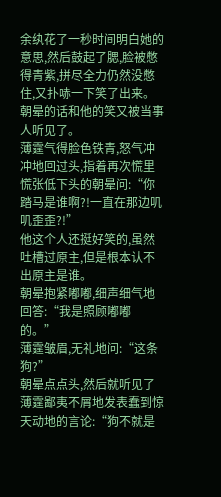余纨花了一秒时间明白她的意思,然后鼓起了腮,脸被憋得青紫,拼尽全力仍然没憋住,又扑哧一下笑了出来。
朝晕的话和他的笑又被当事人听见了。
薄霆气得脸色铁青,怒气冲冲地回过头,指着再次慌里慌张低下头的朝晕问:“你踏马是谁啊?!一直在那边叽叽歪歪?!”
他这个人还挺好笑的,虽然吐槽过原主,但是根本认不出原主是谁。
朝晕抱紧嘟嘟,细声细气地回答:“我是照顾嘟嘟的。”
薄霆皱眉,无礼地问:“这条狗?”
朝晕点点头,然后就听见了薄霆鄙夷不屑地发表蠢到惊天动地的言论:“狗不就是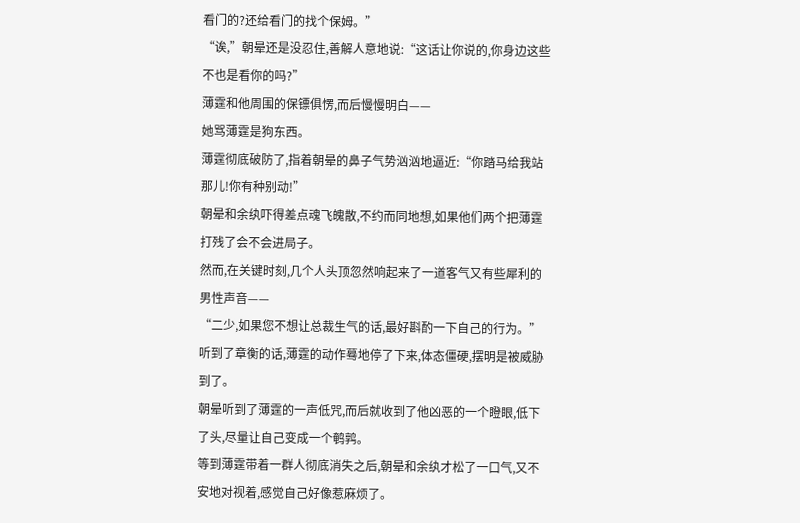看门的?还给看门的找个保姆。”
“诶,”朝晕还是没忍住,善解人意地说:“这话让你说的,你身边这些不也是看你的吗?”
薄霆和他周围的保镖俱愣,而后慢慢明白——
她骂薄霆是狗东西。
薄霆彻底破防了,指着朝晕的鼻子气势汹汹地逼近:“你踏马给我站那儿!你有种别动!”
朝晕和余纨吓得差点魂飞魄散,不约而同地想,如果他们两个把薄霆打残了会不会进局子。
然而,在关键时刻,几个人头顶忽然响起来了一道客气又有些犀利的男性声音——
“二少,如果您不想让总裁生气的话,最好斟酌一下自己的行为。”
听到了章衡的话,薄霆的动作蓦地停了下来,体态僵硬,摆明是被威胁到了。
朝晕听到了薄霆的一声低咒,而后就收到了他凶恶的一个瞪眼,低下了头,尽量让自己变成一个鹌鹑。
等到薄霆带着一群人彻底消失之后,朝晕和余纨才松了一口气,又不安地对视着,感觉自己好像惹麻烦了。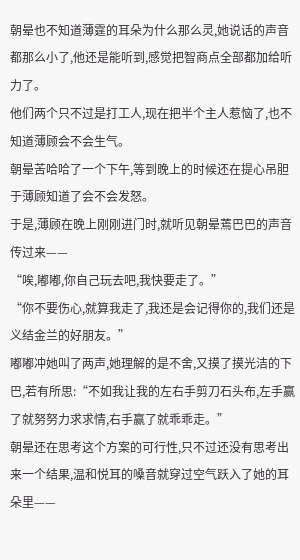朝晕也不知道薄霆的耳朵为什么那么灵,她说话的声音都那么小了,他还是能听到,感觉把智商点全部都加给听力了。
他们两个只不过是打工人,现在把半个主人惹恼了,也不知道薄顾会不会生气。
朝晕苦哈哈了一个下午,等到晚上的时候还在提心吊胆于薄顾知道了会不会发怒。
于是,薄顾在晚上刚刚进门时,就听见朝晕蔫巴巴的声音传过来——
“唉,嘟嘟,你自己玩去吧,我快要走了。”
“你不要伤心,就算我走了,我还是会记得你的,我们还是义结金兰的好朋友。”
嘟嘟冲她叫了两声,她理解的是不舍,又摸了摸光洁的下巴,若有所思:“不如我让我的左右手剪刀石头布,左手赢了就努努力求求情,右手赢了就乖乖走。”
朝晕还在思考这个方案的可行性,只不过还没有思考出来一个结果,温和悦耳的嗓音就穿过空气跃入了她的耳朵里——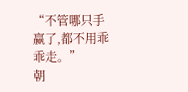“不管哪只手赢了,都不用乖乖走。”
朝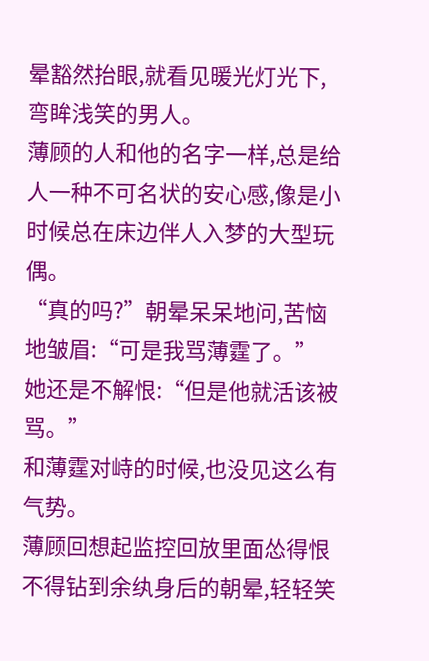晕豁然抬眼,就看见暖光灯光下,弯眸浅笑的男人。
薄顾的人和他的名字一样,总是给人一种不可名状的安心感,像是小时候总在床边伴人入梦的大型玩偶。
“真的吗?”朝晕呆呆地问,苦恼地皱眉:“可是我骂薄霆了。”
她还是不解恨:“但是他就活该被骂。”
和薄霆对峙的时候,也没见这么有气势。
薄顾回想起监控回放里面怂得恨不得钻到余纨身后的朝晕,轻轻笑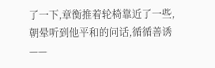了一下,章衡推着轮椅靠近了一些,朝晕听到他平和的问话,循循善诱——